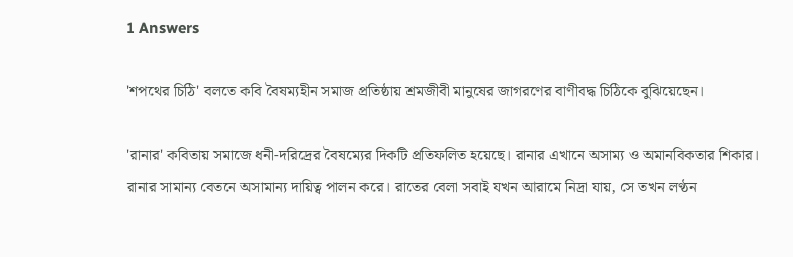1 Answers

'শপথের চিঠি' বলতে কবি বৈষম্যহীন সমাজ প্রতিষ্ঠায় শ্রমজীবী মানুষের জাগরণের বাণীবদ্ধ চিঠিকে বুঝিয়েছেন।

'রানার' কবিতায় সমাজে ধনী-দরিদ্রের বৈষম্যের দিকটি প্রতিফলিত হয়েছে। রানার এখানে অসাম্য ও অমানবিকতার শিকার। রানার সামান্য বেতনে অসামান্য দায়িত্ব পালন করে। রাতের বেলা সবাই যখন আরামে নিদ্রা যায়, সে তখন লণ্ঠন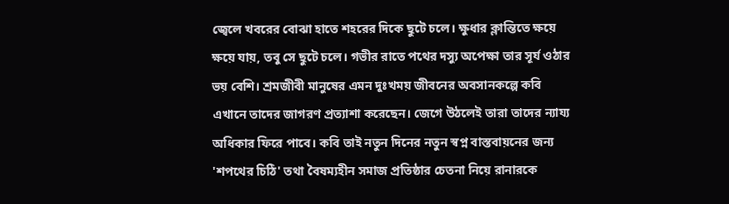জ্বেলে খবরের বোঝা হাতে শহরের দিকে ছুটে চলে। ক্ষুধার ক্লান্তিতে ক্ষয়ে ক্ষয়ে যায়, তবু সে ছুটে চলে। গভীর রাতে পথের দস্যু অপেক্ষা তার সূর্য ওঠার ভয় বেশি। শ্রমজীবী মানুষের এমন দুঃখময় জীবনের অবসানকল্পে কবি এখানে তাদের জাগরণ প্রত্যাশা করেছেন। জেগে উঠলেই তারা তাদের ন্যায্য অধিকার ফিরে পাবে। কবি তাই নতুন দিনের নতুন স্বপ্ন বাস্তবায়নের জন্য 'শপথের চিঠি' তথা বৈষম্যহীন সমাজ প্রতিষ্ঠার চেতনা নিয়ে রানারকে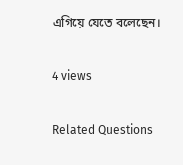এগিয়ে যেতে বলেছেন।

4 views

Related Questions